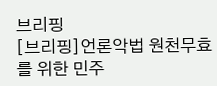브리핑
[브리핑]언론악법 원천무효를 위한 민주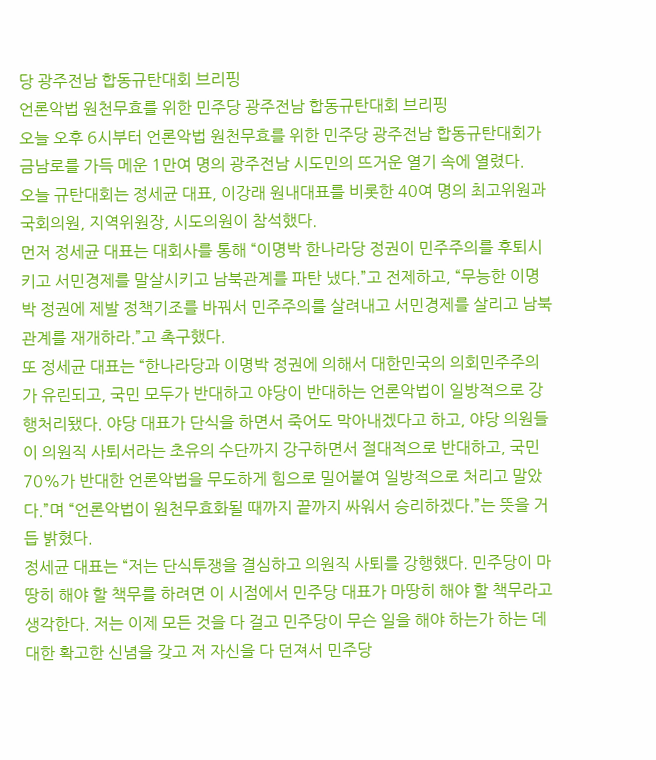당 광주전남 합동규탄대회 브리핑
언론악법 원천무효를 위한 민주당 광주전남 합동규탄대회 브리핑
오늘 오후 6시부터 언론악법 원천무효를 위한 민주당 광주전남 합동규탄대회가 금남로를 가득 메운 1만여 명의 광주전남 시도민의 뜨거운 열기 속에 열렸다.
오늘 규탄대회는 정세균 대표, 이강래 원내대표를 비롯한 40여 명의 최고위원과 국회의원, 지역위원장, 시도의원이 참석했다.
먼저 정세균 대표는 대회사를 통해 “이명박 한나라당 정권이 민주주의를 후퇴시키고 서민경제를 말살시키고 남북관계를 파탄 냈다.”고 전제하고, “무능한 이명박 정권에 제발 정책기조를 바꿔서 민주주의를 살려내고 서민경제를 살리고 남북관계를 재개하라.”고 촉구했다.
또 정세균 대표는 “한나라당과 이명박 정권에 의해서 대한민국의 의회민주주의가 유린되고, 국민 모두가 반대하고 야당이 반대하는 언론악법이 일방적으로 강행처리됐다. 야당 대표가 단식을 하면서 죽어도 막아내겠다고 하고, 야당 의원들이 의원직 사퇴서라는 초유의 수단까지 강구하면서 절대적으로 반대하고, 국민 70%가 반대한 언론악법을 무도하게 힘으로 밀어붙여 일방적으로 처리고 말았다.”며 “언론악법이 원천무효화될 때까지 끝까지 싸워서 승리하겠다.”는 뜻을 거듭 밝혔다.
정세균 대표는 “저는 단식투쟁을 결심하고 의원직 사퇴를 강행했다. 민주당이 마땅히 해야 할 책무를 하려면 이 시점에서 민주당 대표가 마땅히 해야 할 책무라고 생각한다. 저는 이제 모든 것을 다 걸고 민주당이 무슨 일을 해야 하는가 하는 데 대한 확고한 신념을 갖고 저 자신을 다 던져서 민주당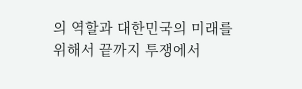의 역할과 대한민국의 미래를 위해서 끝까지 투쟁에서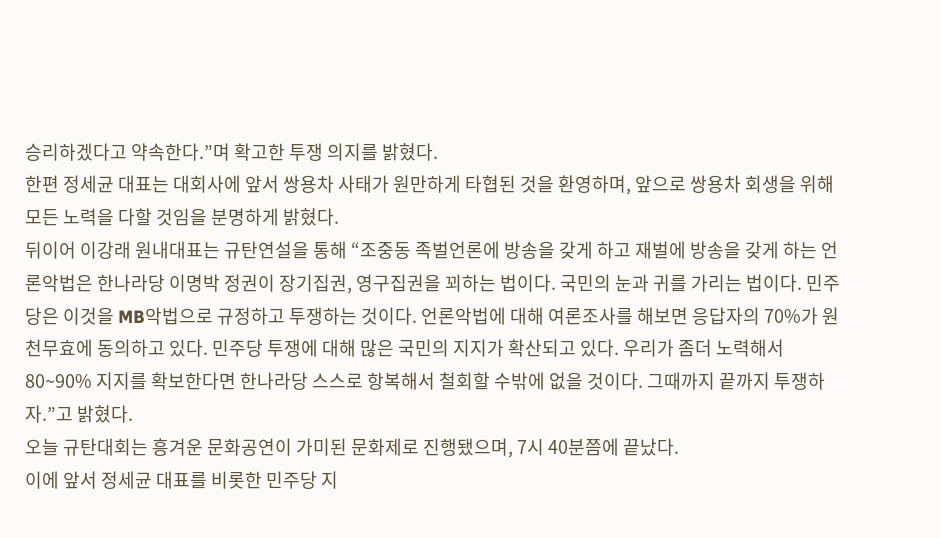승리하겠다고 약속한다.”며 확고한 투쟁 의지를 밝혔다.
한편 정세균 대표는 대회사에 앞서 쌍용차 사태가 원만하게 타협된 것을 환영하며, 앞으로 쌍용차 회생을 위해 모든 노력을 다할 것임을 분명하게 밝혔다.
뒤이어 이강래 원내대표는 규탄연설을 통해 “조중동 족벌언론에 방송을 갖게 하고 재벌에 방송을 갖게 하는 언론악법은 한나라당 이명박 정권이 장기집권, 영구집권을 꾀하는 법이다. 국민의 눈과 귀를 가리는 법이다. 민주당은 이것을 MB악법으로 규정하고 투쟁하는 것이다. 언론악법에 대해 여론조사를 해보면 응답자의 70%가 원천무효에 동의하고 있다. 민주당 투쟁에 대해 많은 국민의 지지가 확산되고 있다. 우리가 좀더 노력해서 80~90% 지지를 확보한다면 한나라당 스스로 항복해서 철회할 수밖에 없을 것이다. 그때까지 끝까지 투쟁하자.”고 밝혔다.
오늘 규탄대회는 흥겨운 문화공연이 가미된 문화제로 진행됐으며, 7시 40분쯤에 끝났다.
이에 앞서 정세균 대표를 비롯한 민주당 지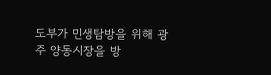도부가 민생탐방을 위해 광주 양동시장을 방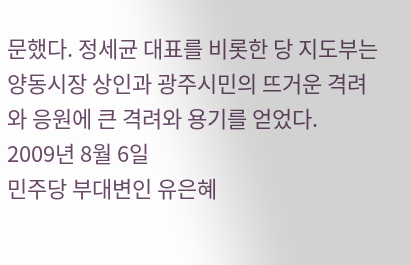문했다. 정세균 대표를 비롯한 당 지도부는 양동시장 상인과 광주시민의 뜨거운 격려와 응원에 큰 격려와 용기를 얻었다.
2009년 8월 6일
민주당 부대변인 유은혜